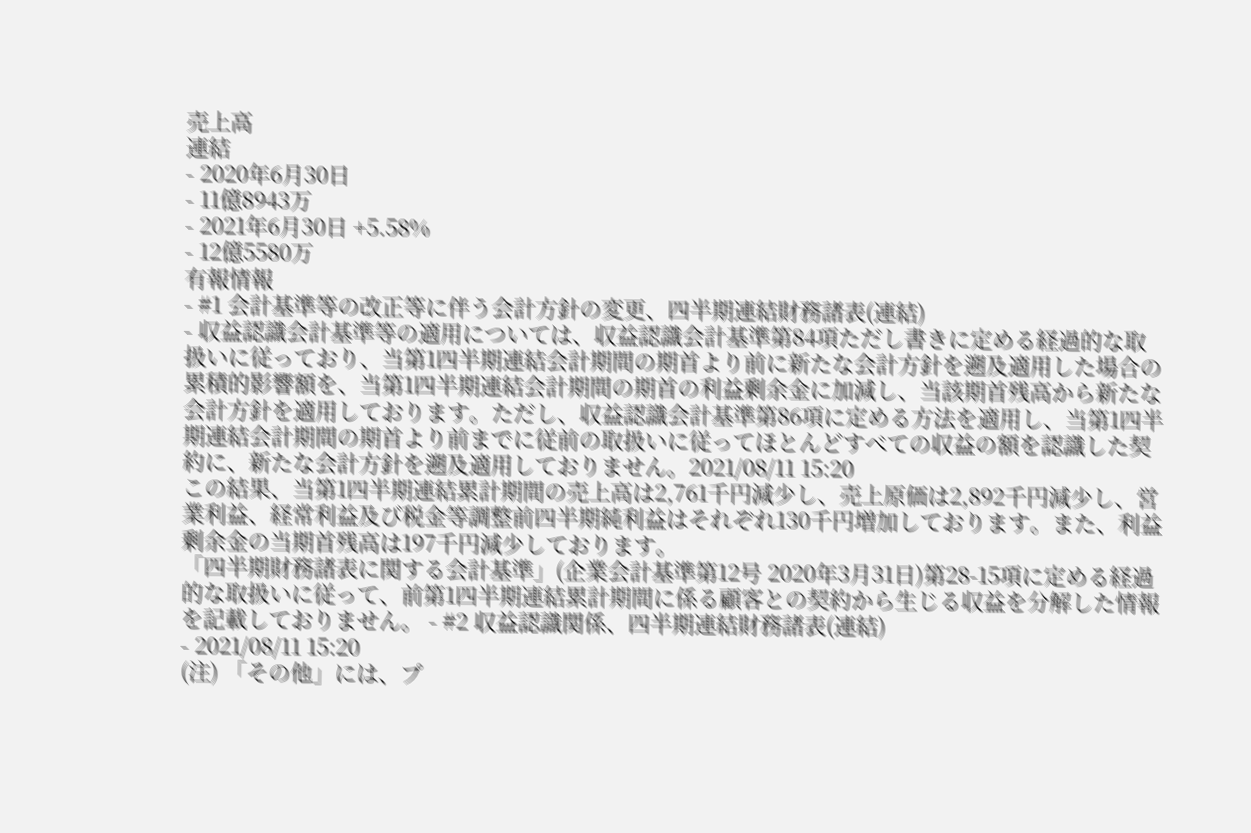売上高
連結
- 2020年6月30日
- 11億8943万
- 2021年6月30日 +5.58%
- 12億5580万
有報情報
- #1 会計基準等の改正等に伴う会計方針の変更、四半期連結財務諸表(連結)
- 収益認識会計基準等の適用については、収益認識会計基準第84項ただし書きに定める経過的な取扱いに従っており、当第1四半期連結会計期間の期首より前に新たな会計方針を遡及適用した場合の累積的影響額を、当第1四半期連結会計期間の期首の利益剰余金に加減し、当該期首残高から新たな会計方針を適用しております。ただし、収益認識会計基準第86項に定める方法を適用し、当第1四半期連結会計期間の期首より前までに従前の取扱いに従ってほとんどすべての収益の額を認識した契約に、新たな会計方針を遡及適用しておりません。2021/08/11 15:20
この結果、当第1四半期連結累計期間の売上高は2,761千円減少し、売上原価は2,892千円減少し、営業利益、経常利益及び税金等調整前四半期純利益はそれぞれ130千円増加しております。また、利益剰余金の当期首残高は197千円減少しております。
「四半期財務諸表に関する会計基準」(企業会計基準第12号 2020年3月31日)第28-15項に定める経過的な取扱いに従って、前第1四半期連結累計期間に係る顧客との契約から生じる収益を分解した情報を記載しておりません。 - #2 収益認識関係、四半期連結財務諸表(連結)
- 2021/08/11 15:20
(注) 「その他」には、プ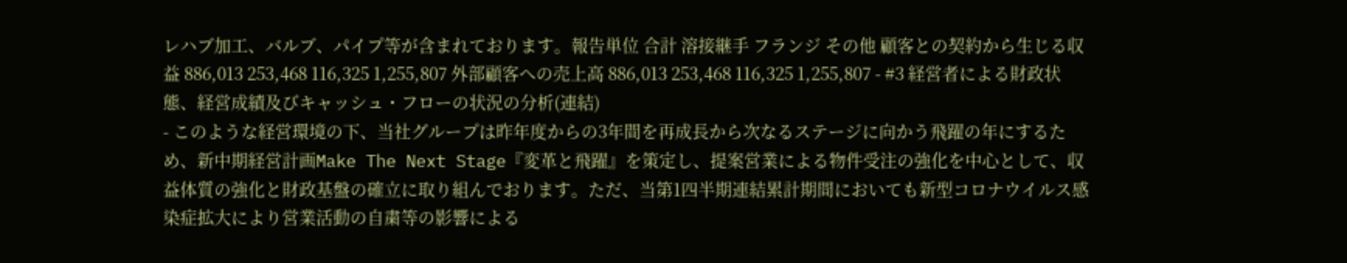レハブ加工、バルブ、パイプ等が含まれております。報告単位 合計 溶接継手 フランジ その他 顧客との契約から生じる収益 886,013 253,468 116,325 1,255,807 外部顧客への売上高 886,013 253,468 116,325 1,255,807 - #3 経営者による財政状態、経営成績及びキャッシュ・フローの状況の分析(連結)
- このような経営環境の下、当社グループは昨年度からの3年間を再成長から次なるステージに向かう飛躍の年にするため、新中期経営計画Make The Next Stage『変革と飛躍』を策定し、提案営業による物件受注の強化を中心として、収益体質の強化と財政基盤の確立に取り組んでおります。ただ、当第1四半期連結累計期間においても新型コロナウイルス感染症拡大により営業活動の自粛等の影響による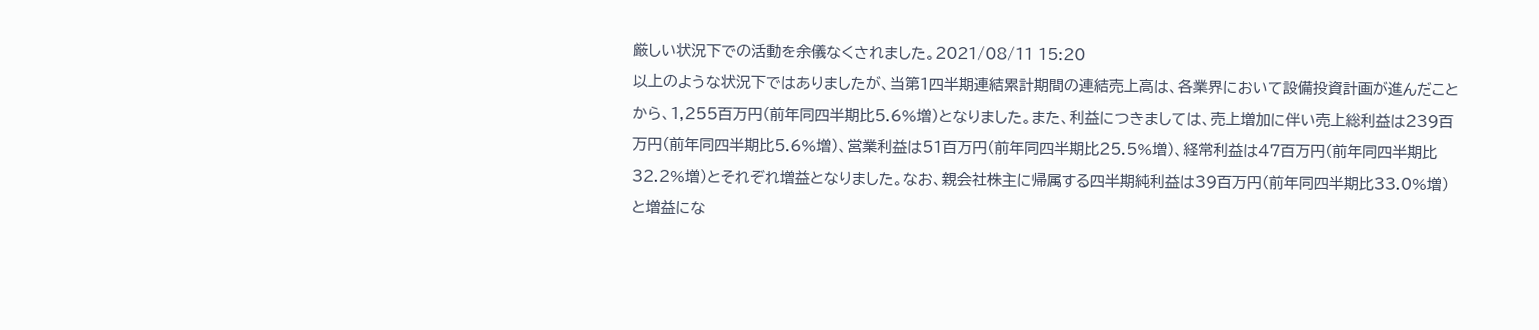厳しい状況下での活動を余儀なくされました。2021/08/11 15:20
以上のような状況下ではありましたが、当第1四半期連結累計期間の連結売上高は、各業界において設備投資計画が進んだことから、1,255百万円(前年同四半期比5.6%増)となりました。また、利益につきましては、売上増加に伴い売上総利益は239百万円(前年同四半期比5.6%増)、営業利益は51百万円(前年同四半期比25.5%増)、経常利益は47百万円(前年同四半期比32.2%増)とそれぞれ増益となりました。なお、親会社株主に帰属する四半期純利益は39百万円(前年同四半期比33.0%増)と増益にな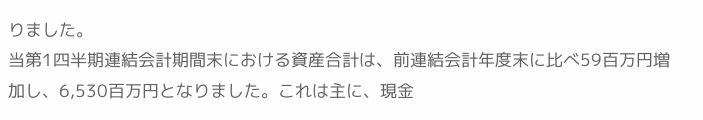りました。
当第1四半期連結会計期間末における資産合計は、前連結会計年度末に比べ59百万円増加し、6,530百万円となりました。これは主に、現金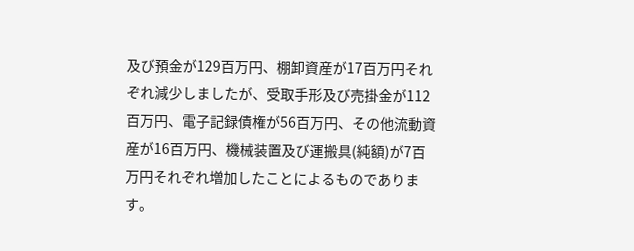及び預金が129百万円、棚卸資産が17百万円それぞれ減少しましたが、受取手形及び売掛金が112百万円、電子記録債権が56百万円、その他流動資産が16百万円、機械装置及び運搬具(純額)が7百万円それぞれ増加したことによるものであります。